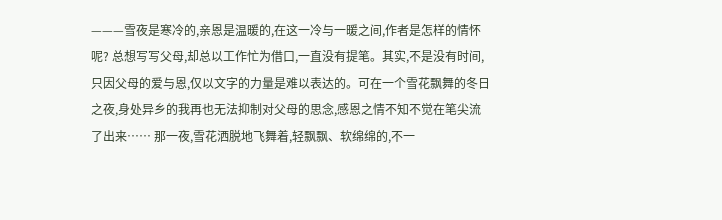———雪夜是寒冷的,亲恩是温暖的,在这一冷与一暖之间,作者是怎样的情怀呢? 总想写写父母,却总以工作忙为借口,一直没有提笔。其实,不是没有时间,只因父母的爱与恩,仅以文字的力量是难以表达的。可在一个雪花飘舞的冬日之夜,身处异乡的我再也无法抑制对父母的思念,感恩之情不知不觉在笔尖流了出来…… 那一夜,雪花洒脱地飞舞着,轻飘飘、软绵绵的,不一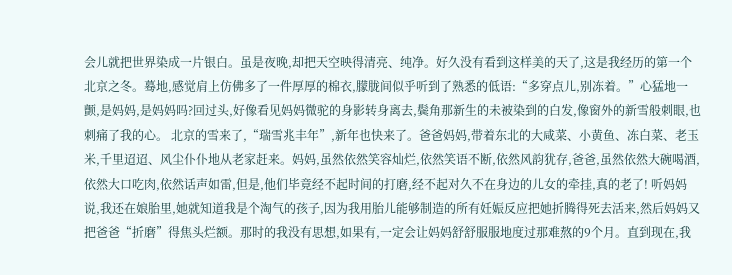会儿就把世界染成一片银白。虽是夜晚,却把天空映得清亮、纯净。好久没有看到这样美的天了,这是我经历的第一个北京之冬。蓦地,感觉肩上仿佛多了一件厚厚的棉衣,朦胧间似乎听到了熟悉的低语:“多穿点儿,别冻着。”心猛地一颤,是妈妈,是妈妈吗?回过头,好像看见妈妈微驼的身影转身离去,鬓角那新生的未被染到的白发,像窗外的新雪般刺眼,也刺痛了我的心。 北京的雪来了,“瑞雪兆丰年”,新年也快来了。爸爸妈妈,带着东北的大咸菜、小黄鱼、冻白菜、老玉米,千里迢迢、风尘仆仆地从老家赶来。妈妈,虽然依然笑容灿烂,依然笑语不断,依然风韵犹存,爸爸,虽然依然大碗喝酒,依然大口吃肉,依然话声如雷,但是,他们毕竟经不起时间的打磨,经不起对久不在身边的儿女的牵挂,真的老了! 听妈妈说,我还在娘胎里,她就知道我是个淘气的孩子,因为我用胎儿能够制造的所有妊娠反应把她折腾得死去活来,然后妈妈又把爸爸“折磨”得焦头烂额。那时的我没有思想,如果有,一定会让妈妈舒舒服服地度过那难熬的9个月。直到现在,我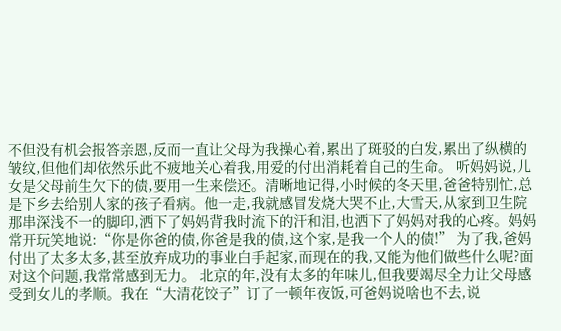不但没有机会报答亲恩,反而一直让父母为我操心着,累出了斑驳的白发,累出了纵横的皱纹,但他们却依然乐此不疲地关心着我,用爱的付出消耗着自己的生命。 听妈妈说,儿女是父母前生欠下的债,要用一生来偿还。清晰地记得,小时候的冬天里,爸爸特别忙,总是下乡去给别人家的孩子看病。他一走,我就感冒发烧大哭不止,大雪天,从家到卫生院那串深浅不一的脚印,洒下了妈妈背我时流下的汗和泪,也洒下了妈妈对我的心疼。妈妈常开玩笑地说:“你是你爸的债,你爸是我的债,这个家,是我一个人的债!” 为了我,爸妈付出了太多太多,甚至放弃成功的事业白手起家,而现在的我,又能为他们做些什么呢?面对这个问题,我常常感到无力。 北京的年,没有太多的年味儿,但我要竭尽全力让父母感受到女儿的孝顺。我在“大清花饺子”订了一顿年夜饭,可爸妈说啥也不去,说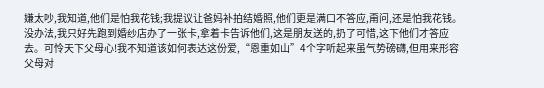嫌太吵,我知道,他们是怕我花钱;我提议让爸妈补拍结婚照,他们更是满口不答应,甭问,还是怕我花钱。没办法,我只好先跑到婚纱店办了一张卡,拿着卡告诉他们,这是朋友送的,扔了可惜,这下他们才答应去。可怜天下父母心!我不知道该如何表达这份爱,“恩重如山”4个字听起来虽气势磅礴,但用来形容父母对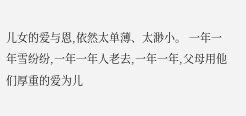儿女的爱与恩,依然太单薄、太渺小。 一年一年雪纷纷,一年一年人老去,一年一年,父母用他们厚重的爱为儿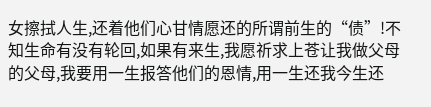女擦拭人生,还着他们心甘情愿还的所谓前生的“债”!不知生命有没有轮回,如果有来生,我愿祈求上苍让我做父母的父母,我要用一生报答他们的恩情,用一生还我今生还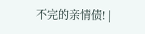不完的亲情债! |